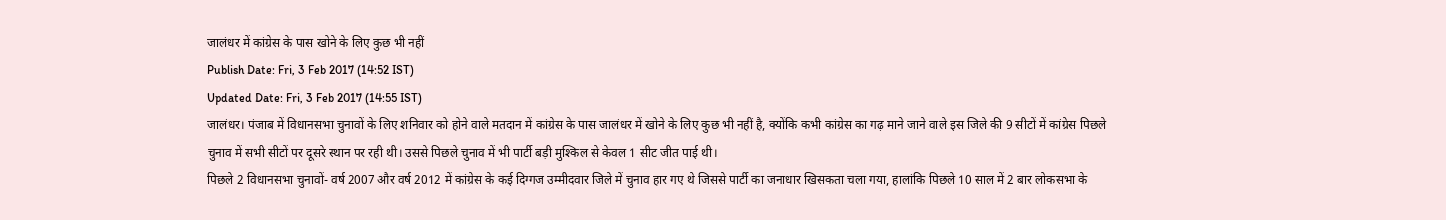जालंधर में कांग्रेस के पास खोने के लिए कुछ भी नहीं
Publish Date: Fri, 3 Feb 2017 (14:52 IST)
Updated Date: Fri, 3 Feb 2017 (14:55 IST)
जालंधर। पंजाब में विधानसभा चुनावों के लिए शनिवार को होने वाले मतदान में कांग्रेस के पास जालंधर में खोने के लिए कुछ भी नहीं है, क्योंकि कभी कांग्रेस का गढ़ माने जाने वाले इस जिले की 9 सीटों में कांग्रेस पिछले चुनाव में सभी सीटों पर दूसरे स्थान पर रही थी। उससे पिछले चुनाव में भी पार्टी बड़ी मुश्किल से केवल 1 सीट जीत पाई थी।
पिछले 2 विधानसभा चुनावों- वर्ष 2007 और वर्ष 2012 में कांग्रेस के कई दिग्गज उम्मीदवार जिले में चुनाव हार गए थे जिससे पार्टी का जनाधार खिसकता चला गया, हालांकि पिछले 10 साल में 2 बार लोकसभा के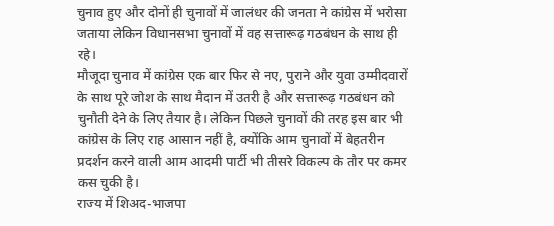चुनाव हुए और दोनों ही चुनावों में जालंधर की जनता ने कांग्रेस में भरोसा जताया लेकिन विधानसभा चुनावों में वह सत्तारूढ़ गठबंधन के साथ ही रहे।
मौजूदा चुनाव में कांग्रेस एक बार फिर से नए, पुराने और युवा उम्मीदवारों के साथ पूरे जोश के साथ मैदान में उतरी है और सत्तारूढ़ गठबंधन को चुनौती देने के लिए तैयार है। लेकिन पिछले चुनावों की तरह इस बार भी कांग्रेस के लिए राह आसान नहीं है, क्योंकि आम चुनावों में बेहतरीन प्रदर्शन करने वाली आम आदमी पार्टी भी तीसरे विकल्प के तौर पर कमर कस चुकी है।
राज्य में शिअद-भाजपा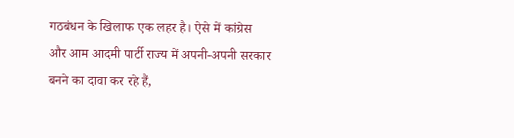गठबंधन के खिलाफ एक लहर है। ऐसे में कांग्रेस और आम आदमी पार्टी राज्य में अपनी-अपनी सरकार बनने का दावा कर रहे हैं,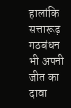हालांकि सत्तारूढ़ गठबंधन भी अपनी जीत का दावा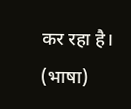कर रहा है। (भाषा)